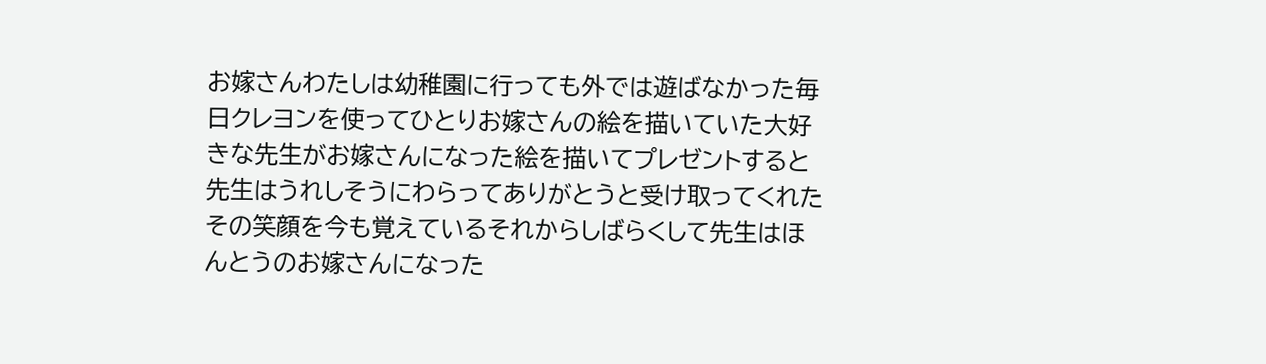お嫁さんわたしは幼稚園に行っても外では遊ばなかった毎日クレヨンを使ってひとりお嫁さんの絵を描いていた大好きな先生がお嫁さんになった絵を描いてプレゼントすると先生はうれしそうにわらってありがとうと受け取ってくれたその笑顔を今も覚えているそれからしばらくして先生はほんとうのお嫁さんになった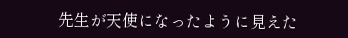先生が天使になったように見えた